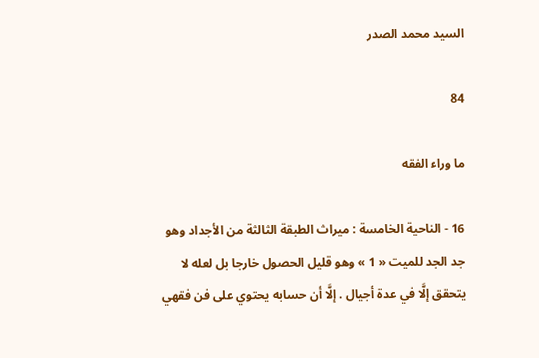السيد محمد الصدر

84

ما وراء الفقه

16 - الناحية الخامسة : ميراث الطبقة الثالثة من الأجداد وهو جد الجد للميت « 1 » وهو قليل الحصول خارجا بل لعله لا يتحقق إلَّا في عدة أجيال . إلَّا أن حسابه يحتوي على فن فقهي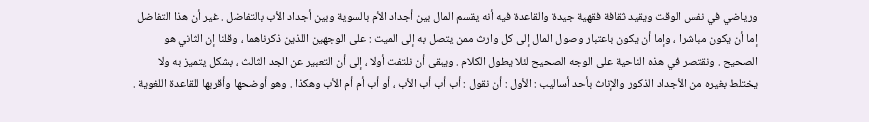ورياضي في نفس الوقت ويقيد ثقافة فقهية جيدة والقاعدة فيه أنه يقسم المال بين أجداد الأم بالسوية وبين أجداد الأب بالتفاضل . غير أن هذا التفاضل إما أن يكون مباشرا ، وإما أن يكون باعتبار وصول المال إلى كل وارث ممن يتصل به إلى الميت : على الوجهين اللذين ذكرناهما ، وقلنا إن الثاني هو الصحيح . ونقتصر في هذه الناحية على الوجه الصحيح لئلا يطول الكلام . ويبقى أن نلتفت أولا ، إلى أن التعبير عن الجد الثالث ، بشكل يتميز به ولا يختلط بغيره من الأجداد الذكور والإناث بأحد أساليب : الأول : أن نقول : أب أب أب الأب ، أو أب أم أم الأب وهكذا . وهو أوضحها وأقربها للقاعدة اللغوية .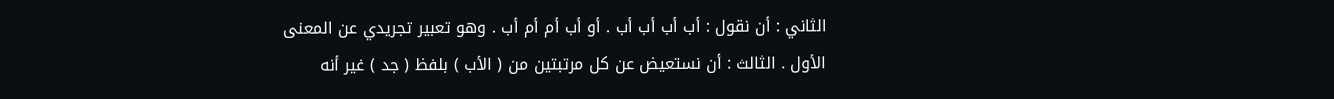الثاني : أن نقول : أب أب أب أب . أو أب أم أم أب . وهو تعبير تجريدي عن المعنى الأول . الثالث : أن نستعيض عن كل مرتبتين من ( الأب ) بلفظ ( جد ) غير أنه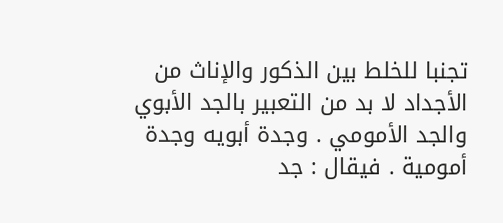تجنبا للخلط بين الذكور والإناث من الأجداد لا بد من التعبير بالجد الأبوي والجد الأمومي . وجدة أبويه وجدة أمومية . فيقال : جد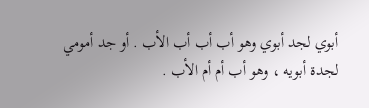أبوي لجد أبوي وهو أب أب أب الأب . أو جد أمومي لجدة أبويه ، وهو أب أم أم الأب .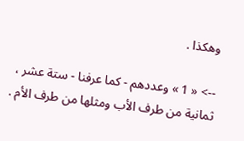وهكذا .

--> « 1 » وعددهم - كما عرفنا - ستة عشر ، ثمانية من طرف الأب ومثلها من طرف الأم .